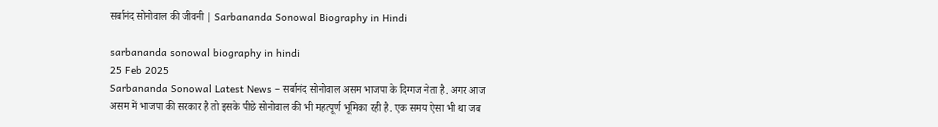सर्बानंद सोनोवाल की जीवनी | Sarbananda Sonowal Biography in Hindi

sarbananda sonowal biography in hindi
25 Feb 2025
Sarbananda Sonowal Latest News – सर्बानंद सोनोवाल असम भाजपा के दिग्गज नेता है. अगर आज असम में भाजपा की सरकार है तो इसके पीछे सोनोवाल की भी महत्पूर्ण भूमिका रही है. एक समय ऐसा भी था जब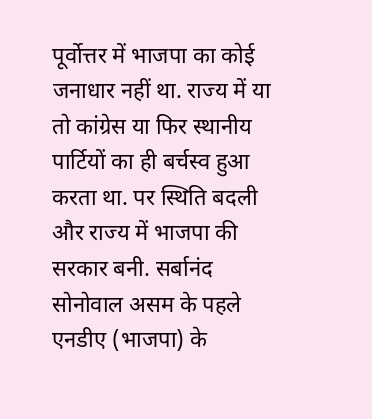पूर्वोत्तर में भाजपा का कोई जनाधार नहीं था. राज्य में या तो कांग्रेस या फिर स्थानीय पार्टियों का ही बर्चस्व हुआ करता था. पर स्थिति बदली और राज्य में भाजपा की सरकार बनी. सर्बानंद सोनोवाल असम के पहले एनडीए (भाजपा) के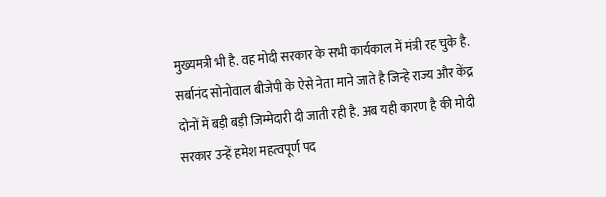मुख्यमत्री भी है. वह मोदी सरकार के सभी कार्यकाल में मंत्री रह चुके है. सर्बानंद सोनोवाल बीजेपी के ऐसे नेता माने जाते है जिन्हे राज्य और केंद्र दोनों में बड़ी बड़ी जिम्मेदारी दी जाती रही है. अब यही कारण है की मोदी सरकार उन्हें हमेश महत्वपूर्ण पद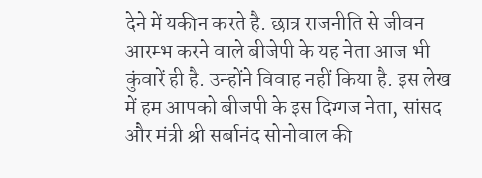देने में यकीन करते है. छात्र राजनीति से जीवन आरम्भ करने वाले बीजेपी के यह नेता आज भी कुंवारें ही है. उन्होंने विवाह नहीं किया है. इस लेख में हम आपको बीजपी के इस दिग्गज नेता, सांसद और मंत्री श्री सर्बानंद सोनोवाल की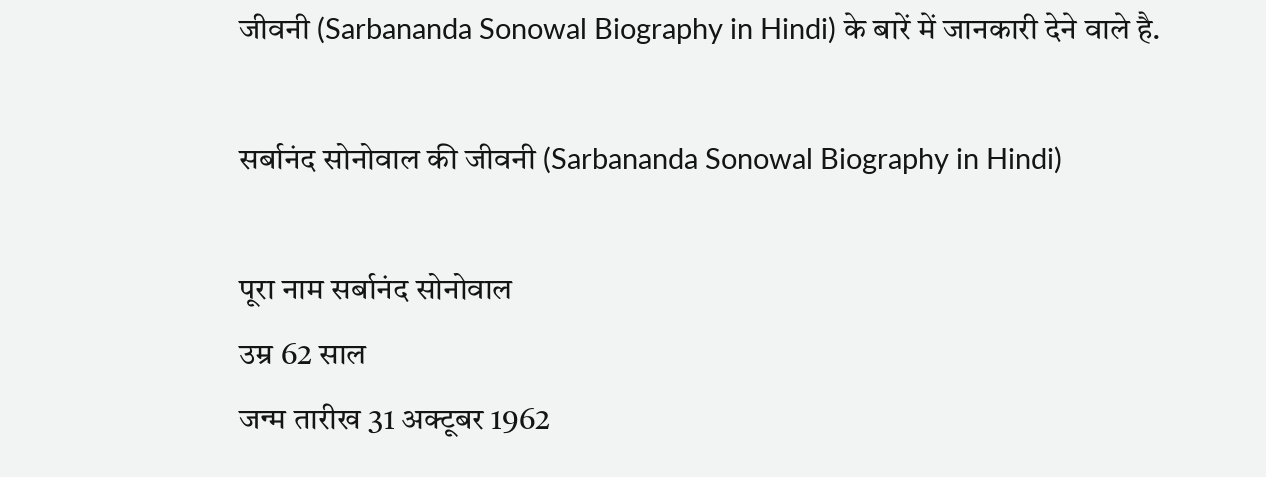जीवनी (Sarbananda Sonowal Biography in Hindi) के बारें में जानकारी देने वाले है.

सर्बानंद सोनोवाल की जीवनी (Sarbananda Sonowal Biography in Hindi)

पूरा नाम सर्बानंद सोनोवाल
उम्र 62 साल
जन्म तारीख 31 अक्टूबर 1962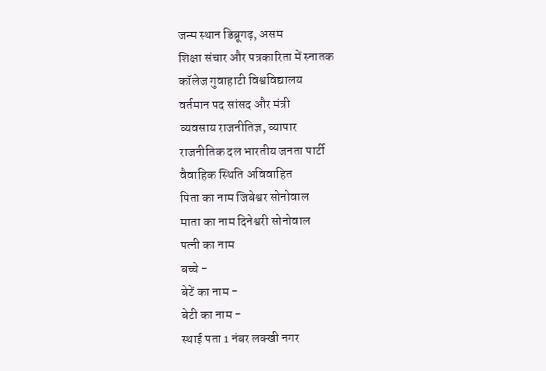जन्म स्थान डिब्रूगढ़, असम
शिक्षा संचार और पत्रकारिता में स्नातक
कॉलेज गुवाहाटी विश्वविद्यालय
वर्तमान पद सांसद और मंत्री
व्यवसाय राजनीतिज्ञ, व्यापार
राजनीतिक दल भारतीय जनता पार्टी
वैवाहिक स्थिति अविवाहित
पिता का नाम जिबेश्वर सोनोवाल
माता का नाम दिनेश्वरी सोनोवाल
पत्नी का नाम
बच्चे -
बेटें का नाम -
बेटी का नाम -
स्थाई पता 1 नंबर लक्खी नगर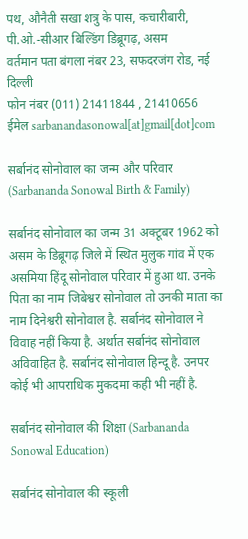पथ, औनैती सखा शत्रु के पास, कचारीबारी, पी.ओ.-सीआर बिल्डिंग डिब्रूगढ़, असम
वर्तमान पता बंगला नंबर 23, सफदरजंग रोड, नई दिल्ली
फोन नंबर (011) 21411844 , 21410656
ईमेल sarbanandasonowal[at]gmail[dot]com

सर्बानंद सोनोवाल का जन्म और परिवार (Sarbananda Sonowal Birth & Family)

सर्बानंद सोनोवाल का जन्म 31 अक्टूबर 1962 को असम के डिब्रूगढ़ जिले में स्थित मुलुक गांव में एक असमिया हिंदू सोनोवाल परिवार में हुआ था. उनके पिता का नाम जिबेश्वर सोनोवाल तो उनकी माता का नाम दिनेश्वरी सोनोवाल है. सर्बानंद सोनोवाल ने विवाह नहीं किया है. अर्थात सर्बानंद सोनोवाल अविवाहित है. सर्बानंद सोनोवाल हिन्दू है. उनपर कोई भी आपराधिक मुकदमा कही भी नहीं है.

सर्बानंद सोनोवाल की शिक्षा (Sarbananda Sonowal Education)

सर्बानंद सोनोवाल की स्कूली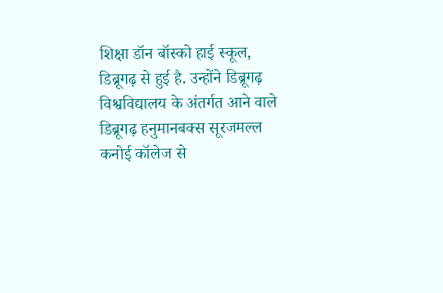शिक्षा डॉन बॉस्को हाई स्कूल, डिब्रूगढ़ से हुई है. उन्होंने डिब्रूगढ़ विश्वविद्यालय के अंतर्गत आने वाले डिब्रूगढ़ हनुमानबक्स सूरजमल्ल कनोई कॉलेज से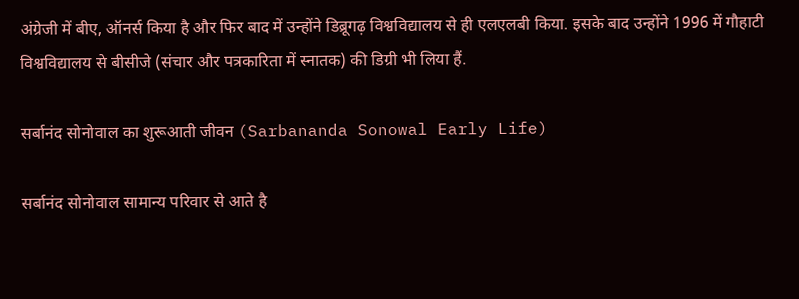अंग्रेजी में बीए, ऑनर्स किया है और फिर बाद में उन्होंने डिब्रूगढ़ विश्वविद्यालय से ही एलएलबी किया. इसके बाद उन्होंने 1996 में गौहाटी विश्वविद्यालय से बीसीजे (संचार और पत्रकारिता में स्नातक) की डिग्री भी लिया हैं.

सर्बानंद सोनोवाल का शुरूआती जीवन (Sarbananda Sonowal Early Life)

सर्बानंद सोनोवाल सामान्य परिवार से आते है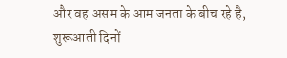और वह असम के आम जनता के बीच रहे है, शुरूआती दिनों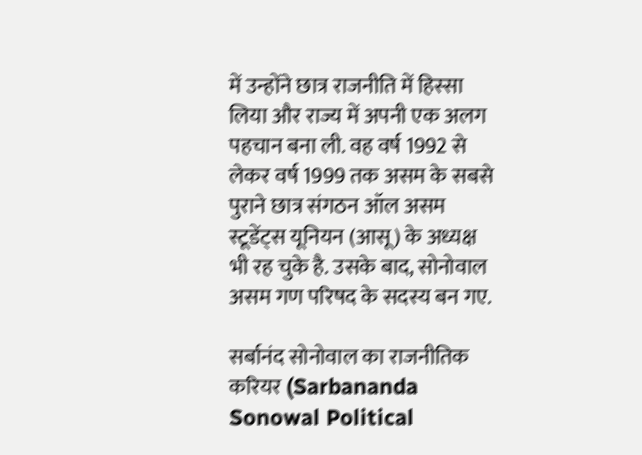में उन्होंने छात्र राजनीति में हिस्सा लिया और राज्य में अपनी एक अलग पहचान बना ली. वह वर्ष 1992 से लेकर वर्ष 1999 तक असम के सबसे पुराने छात्र संगठन ऑल असम स्टूडेंट्स यूनियन (आसू) के अध्यक्ष भी रह चुके है. उसके बाद, सोनोवाल असम गण परिषद के सदस्य बन गए.

सर्बानंद सोनोवाल का राजनीतिक करियर (Sarbananda Sonowal Political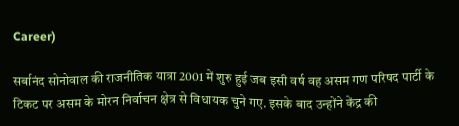Career)

सर्बानंद सोनोवाल की राजनीतिक यात्रा 2001 में शुरु हुई जब इसी वर्ष वह असम गण परिषद पार्टी के टिकट पर असम के मोरन निर्वाचन क्षेत्र से विधायक चुने गए. इसके बाद उन्होंने केंद्र की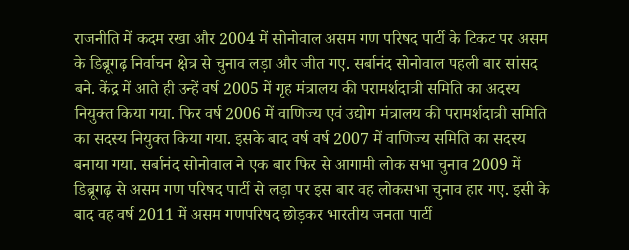राजनीति में कदम रखा और 2004 में सोनोवाल असम गण परिषद पार्टी के टिकट पर असम के डिब्रूगढ़ निर्वाचन क्षेत्र से चुनाव लड़ा और जीत गए. सर्बानंद सोनोवाल पहली बार सांसद बने. केंद्र में आते ही उन्हें वर्ष 2005 में गृह मंत्रालय की परामर्शदात्री समिति का अदस्य नियुक्त किया गया. फिर वर्ष 2006 में वाणिज्य एवं उद्योग मंत्रालय की परामर्शदात्री समिति का सदस्य नियुक्त किया गया. इसके बाद वर्ष वर्ष 2007 में वाणिज्य समिति का सदस्य बनाया गया. सर्बानंद सोनोवाल ने एक बार फिर से आगामी लोक सभा चुनाव 2009 में डिब्रूगढ़ से असम गण परिषद पार्टी से लड़ा पर इस बार वह लोकसभा चुनाव हार गए. इसी के बाद वह वर्ष 2011 में असम गणपरिषद छोड़कर भारतीय जनता पार्टी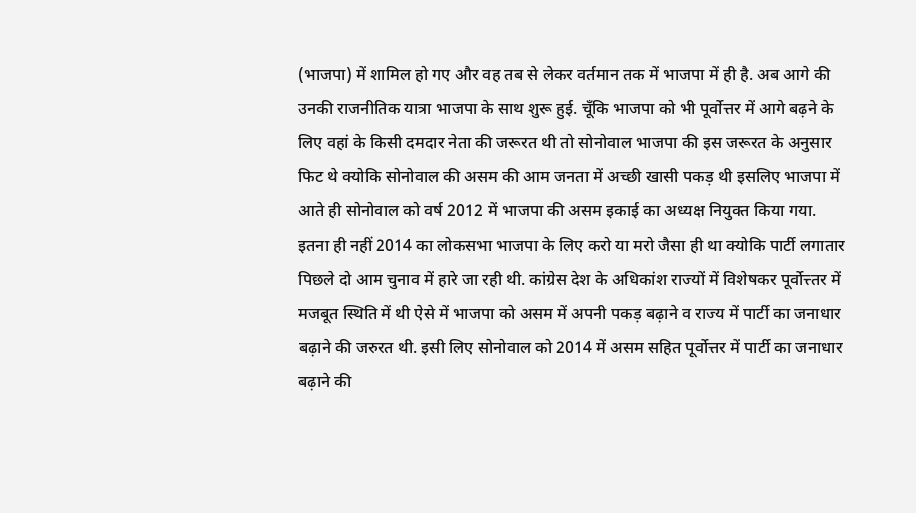(भाजपा) में शामिल हो गए और वह तब से लेकर वर्तमान तक में भाजपा में ही है. अब आगे की उनकी राजनीतिक यात्रा भाजपा के साथ शुरू हुई. चूँकि भाजपा को भी पूर्वोत्तर में आगे बढ़ने के लिए वहां के किसी दमदार नेता की जरूरत थी तो सोनोवाल भाजपा की इस जरूरत के अनुसार फिट थे क्योकि सोनोवाल की असम की आम जनता में अच्छी खासी पकड़ थी इसलिए भाजपा में आते ही सोनोवाल को वर्ष 2012 में भाजपा की असम इकाई का अध्यक्ष नियुक्त किया गया. इतना ही नहीं 2014 का लोकसभा भाजपा के लिए करो या मरो जैसा ही था क्योकि पार्टी लगातार पिछले दो आम चुनाव में हारे जा रही थी. कांग्रेस देश के अधिकांश राज्यों में विशेषकर पूर्वोत्त्तर में मजबूत स्थिति में थी ऐसे में भाजपा को असम में अपनी पकड़ बढ़ाने व राज्य में पार्टी का जनाधार बढ़ाने की जरुरत थी. इसी लिए सोनोवाल को 2014 में असम सहित पूर्वोत्तर में पार्टी का जनाधार बढ़ाने की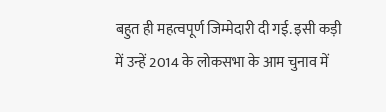बहुत ही महत्वपूर्ण जिम्मेदारी दी गई. इसी कड़ी में उन्हें 2014 के लोकसभा के आम चुनाव में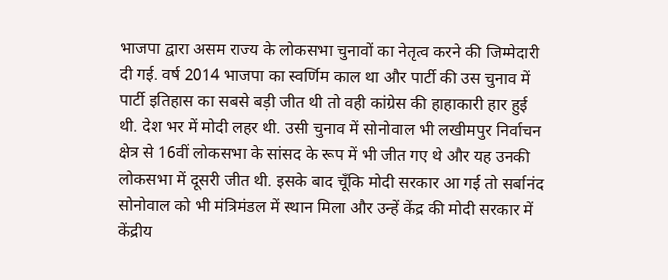भाजपा द्वारा असम राज्य के लोकसभा चुनावों का नेतृत्व करने की जिम्मेदारी दी गई. वर्ष 2014 भाजपा का स्वर्णिम काल था और पार्टी की उस चुनाव में पार्टी इतिहास का सबसे बड़ी जीत थी तो वही कांग्रेस की हाहाकारी हार हुई थी. देश भर में मोदी लहर थी. उसी चुनाव में सोनोवाल भी लखीमपुर निर्वाचन क्षेत्र से 16वीं लोकसभा के सांसद के रूप में भी जीत गए थे और यह उनकी लोकसभा में दूसरी जीत थी. इसके बाद चूँकि मोदी सरकार आ गई तो सर्बानंद सोनोवाल को भी मंत्रिमंडल में स्थान मिला और उन्हें केंद्र की मोदी सरकार में केंद्रीय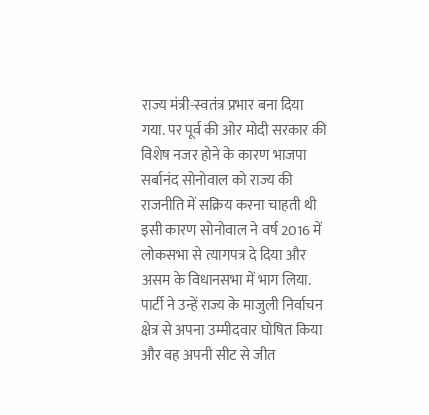राज्य मंत्री-स्वतंत्र प्रभार बना दिया गया. पर पूर्व की ओर मोदी सरकार की विशेष नजर होने के कारण भाजपा सर्बानंद सोनोवाल को राज्य की राजनीति में सक्रिय करना चाहती थी इसी कारण सोनोवाल ने वर्ष 2016 में लोकसभा से त्यागपत्र दे दिया और असम के विधानसभा में भाग लिया. पार्टी ने उन्हें राज्य के माजुली निर्वाचन क्षेत्र से अपना उम्मीदवार घोषित किया और वह अपनी सीट से जीत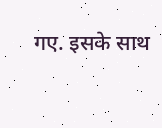गए. इसके साथ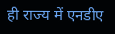ही राज्य में एनडीए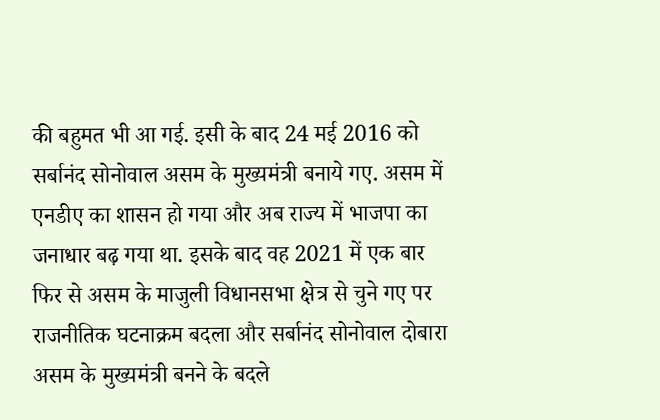की बहुमत भी आ गई. इसी के बाद 24 मई 2016 को सर्बानंद सोनोवाल असम के मुख्यमंत्री बनाये गए. असम में एनडीए का शासन हो गया और अब राज्य में भाजपा का जनाधार बढ़ गया था. इसके बाद वह 2021 में एक बार फिर से असम के माजुली विधानसभा क्षेत्र से चुने गए पर राजनीतिक घटनाक्रम बदला और सर्बानंद सोनोवाल दोबारा असम के मुख्यमंत्री बनने के बदले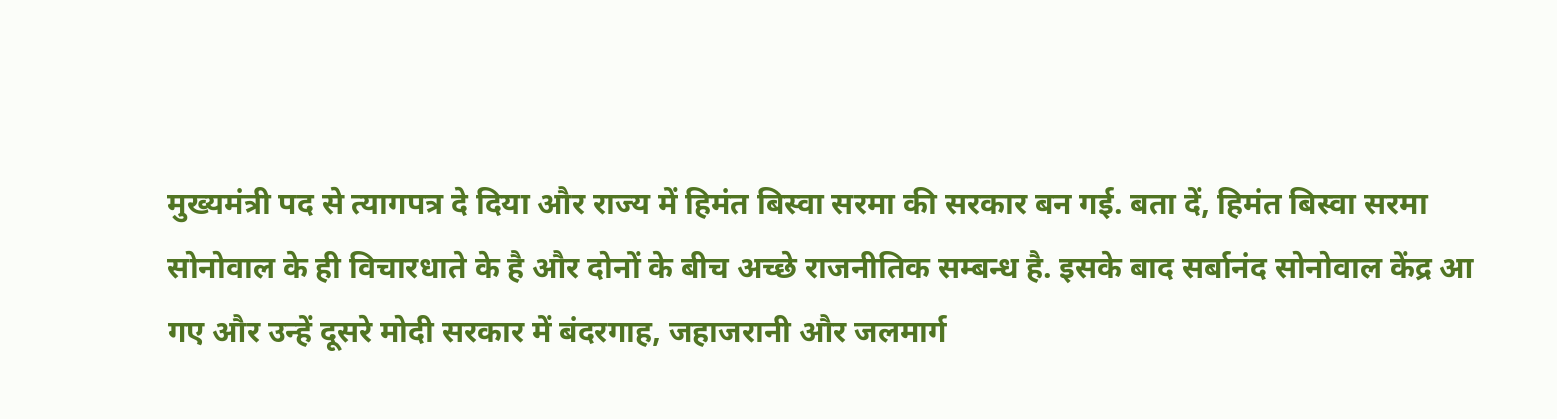मुख्यमंत्री पद से त्यागपत्र दे दिया और राज्य में हिमंत बिस्वा सरमा की सरकार बन गई. बता दें, हिमंत बिस्वा सरमा सोनोवाल के ही विचारधाते के है और दोनों के बीच अच्छे राजनीतिक सम्बन्ध है. इसके बाद सर्बानंद सोनोवाल केंद्र आ गए और उन्हें दूसरे मोदी सरकार में बंदरगाह, जहाजरानी और जलमार्ग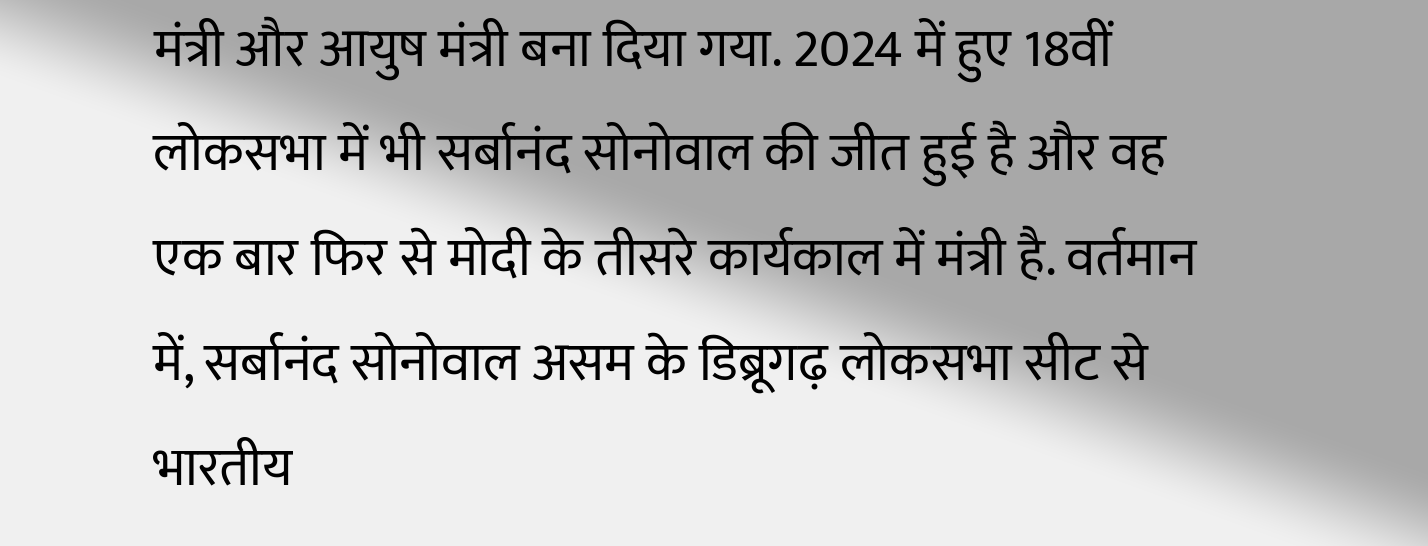मंत्री और आयुष मंत्री बना दिया गया. 2024 में हुए 18वीं लोकसभा में भी सर्बानंद सोनोवाल की जीत हुई है और वह एक बार फिर से मोदी के तीसरे कार्यकाल में मंत्री है. वर्तमान में, सर्बानंद सोनोवाल असम के डिब्रूगढ़ लोकसभा सीट से भारतीय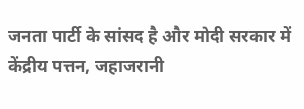जनता पार्टी के सांसद है और मोदी सरकार में केंद्रीय पत्तन, जहाजरानी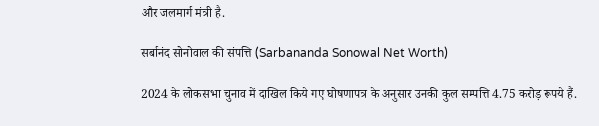और जलमार्ग मंत्री है.

सर्बानंद सोनोवाल की संपत्ति (Sarbananda Sonowal Net Worth)

2024 के लोकसभा चुनाव में दाखिल किये गए घोषणापत्र के अनुसार उनकी कुल सम्पत्ति 4.75 करोड़ रूपये हैं.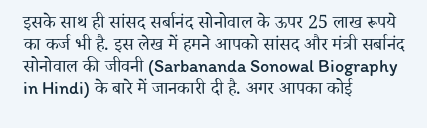इसके साथ ही सांसद सर्बानंद सोनोवाल के ऊपर 25 लाख रूपये का कर्ज भी है. इस लेख में हमने आपको सांसद और मंत्री सर्बानंद सोनोवाल की जीवनी (Sarbananda Sonowal Biography in Hindi) के बारे में जानकारी दी है. अगर आपका कोई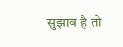सुझाव है तो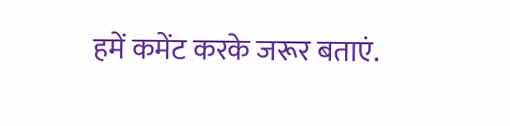हमें कमेंट करके जरूर बताएं.